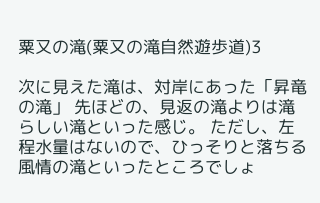粟又の滝(粟又の滝自然遊歩道)3

次に見えた滝は、対岸にあった「昇竜の滝」 先ほどの、見返の滝よりは滝らしい滝といった感じ。 ただし、左程水量はないので、ひっそりと落ちる風情の滝といったところでしょ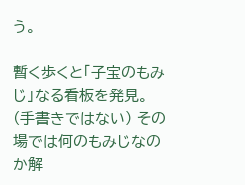う。

暫く歩くと「子宝のもみじ」なる看板を発見。(手書きではない) その場では何のもみじなのか解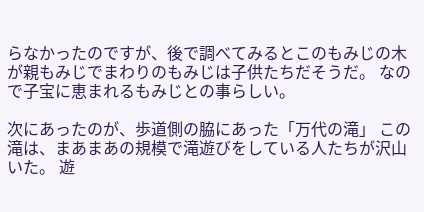らなかったのですが、後で調べてみるとこのもみじの木が親もみじでまわりのもみじは子供たちだそうだ。 なので子宝に恵まれるもみじとの事らしい。

次にあったのが、歩道側の脇にあった「万代の滝」 この滝は、まあまあの規模で滝遊びをしている人たちが沢山いた。 遊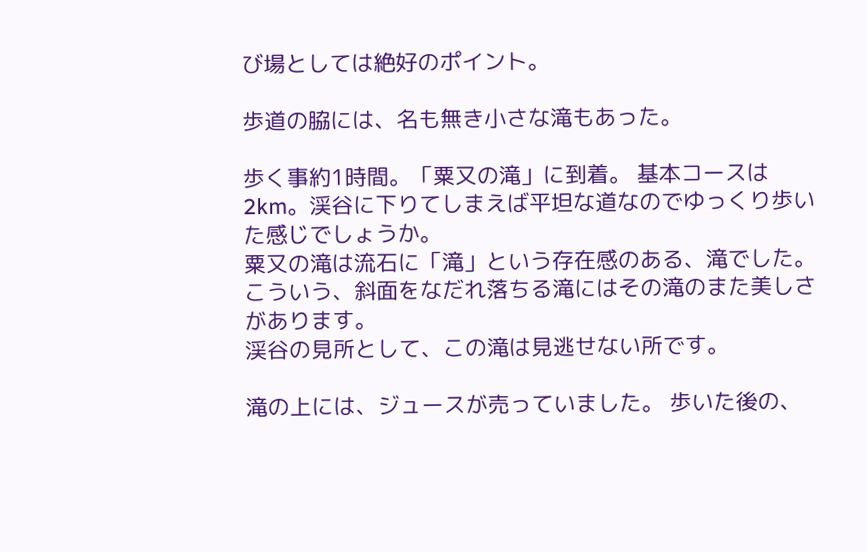び場としては絶好のポイント。

歩道の脇には、名も無き小さな滝もあった。

歩く事約1時間。「粟又の滝」に到着。 基本コースは2km。渓谷に下りてしまえば平坦な道なのでゆっくり歩いた感じでしょうか。
粟又の滝は流石に「滝」という存在感のある、滝でした。
こういう、斜面をなだれ落ちる滝にはその滝のまた美しさがあります。
渓谷の見所として、この滝は見逃せない所です。

滝の上には、ジュースが売っていました。 歩いた後の、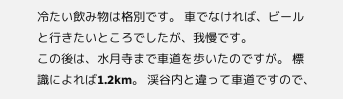冷たい飲み物は格別です。 車でなければ、ビールと行きたいところでしたが、我慢です。
この後は、水月寺まで車道を歩いたのですが。 標識によれば1.2km。 渓谷内と違って車道ですので、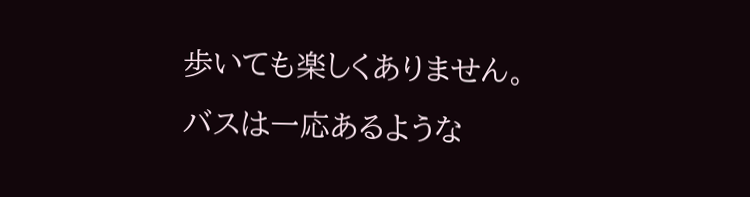歩いても楽しくありません。
バスは一応あるような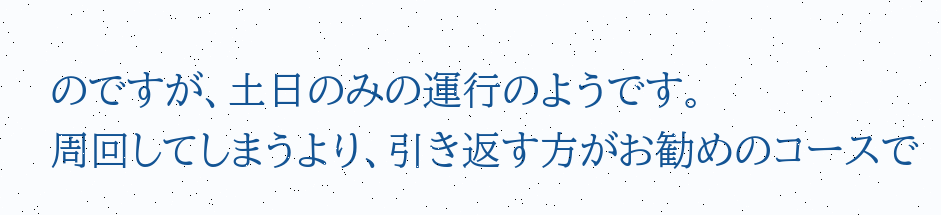のですが、土日のみの運行のようです。
周回してしまうより、引き返す方がお勧めのコースで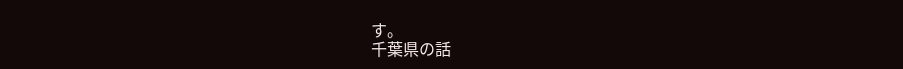す。
千葉県の話